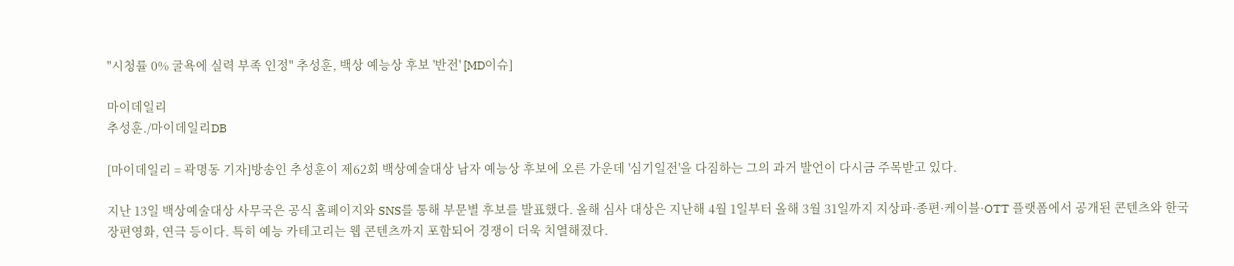"시청률 0% 굴욕에 실력 부족 인정" 추성훈, 백상 예능상 후보 '반전' [MD이슈]

마이데일리
추성훈./마이데일리DB

[마이데일리 = 곽명동 기자]방송인 추성훈이 제62회 백상예술대상 남자 예능상 후보에 오른 가운데 '심기일전'을 다짐하는 그의 과거 발언이 다시금 주목받고 있다.

지난 13일 백상예술대상 사무국은 공식 홈페이지와 SNS를 통해 부문별 후보를 발표했다. 올해 심사 대상은 지난해 4월 1일부터 올해 3월 31일까지 지상파·종편·케이블·OTT 플랫폼에서 공개된 콘텐츠와 한국 장편영화, 연극 등이다. 특히 예능 카테고리는 웹 콘텐츠까지 포함되어 경쟁이 더욱 치열해졌다.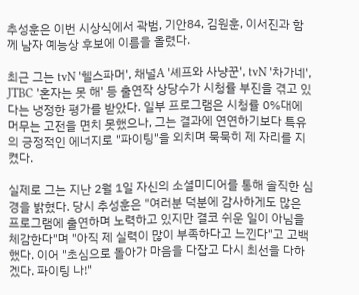추성훈은 이번 시상식에서 곽범, 기안84, 김원훈, 이서진과 함께 남자 예능상 후보에 이름을 올렸다.

최근 그는 tvN '헬스파머', 채널A '셰프와 사냥꾼', tvN '차가네', JTBC '혼자는 못 해' 등 출연작 상당수가 시청률 부진을 겪고 있다는 냉정한 평가를 받았다. 일부 프로그램은 시청률 0%대에 머무는 고전을 면치 못했으나, 그는 결과에 연연하기보다 특유의 긍정적인 에너지로 "파이팅"을 외치며 묵묵히 제 자리를 지켰다.

실제로 그는 지난 2월 1일 자신의 소셜미디어를 통해 솔직한 심경을 밝혔다. 당시 추성훈은 "여러분 덕분에 감사하게도 많은 프로그램에 출연하며 노력하고 있지만 결코 쉬운 일이 아님을 체감한다"며 "아직 제 실력이 많이 부족하다고 느낀다"고 고백했다. 이어 "초심으로 돌아가 마음을 다잡고 다시 최선을 다하겠다. 파이팅 나!"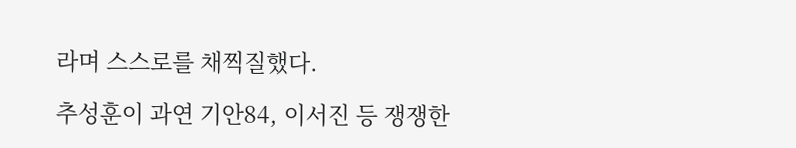라며 스스로를 채찍질했다.

추성훈이 과연 기안84, 이서진 등 쟁쟁한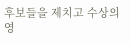후보들을 제치고 수상의 영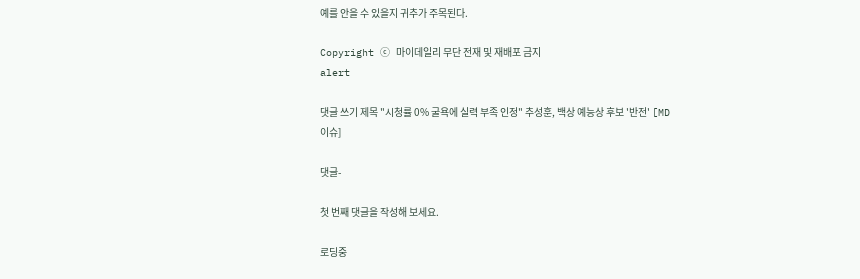예를 안을 수 있을지 귀추가 주목된다.

Copyright ⓒ 마이데일리 무단 전재 및 재배포 금지
alert

댓글 쓰기 제목 "시청률 0% 굴욕에 실력 부족 인정" 추성훈, 백상 예능상 후보 '반전' [MD이슈]

댓글-

첫 번째 댓글을 작성해 보세요.

로딩중